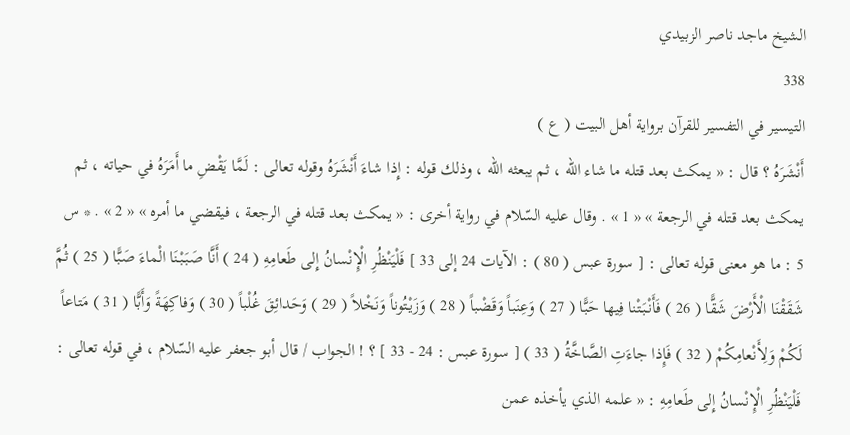الشيخ ماجد ناصر الزبيدي
338
التيسير في التفسير للقرآن برواية أهل البيت ( ع )
أَنْشَرَهُ ؟ قال : « يمكث بعد قتله ما شاء اللّه ، ثم يبعثه اللّه ، وذلك قوله : إِذا شاءَ أَنْشَرَهُ وقوله تعالى : لَمَّا يَقْضِ ما أَمَرَهُ في حياته ، ثم يمكث بعد قتله في الرجعة » « 1 » . وقال عليه السّلام في رواية أخرى : « يمكث بعد قتله في الرجعة ، فيقضي ما أمره » « 2 » . * س 5 : ما هو معنى قوله تعالى : [ سورة عبس ( 80 ) : الآيات 24 إلى 33 ] فَلْيَنْظُرِ الْإِنْسانُ إِلى طَعامِهِ ( 24 ) أَنَّا صَبَبْنَا الْماءَ صَبًّا ( 25 ) ثُمَّ شَقَقْنَا الْأَرْضَ شَقًّا ( 26 ) فَأَنْبَتْنا فِيها حَبًّا ( 27 ) وَعِنَباً وَقَضْباً ( 28 ) وَزَيْتُوناً وَنَخْلاً ( 29 ) وَحَدائِقَ غُلْباً ( 30 ) وَفاكِهَةً وَأَبًّا ( 31 ) مَتاعاً لَكُمْ وَلِأَنْعامِكُمْ ( 32 ) فَإِذا جاءَتِ الصَّاخَّةُ ( 33 ) [ سورة عبس : 24 - 33 ] ؟ ! الجواب / قال أبو جعفر عليه السّلام ، في قوله تعالى : فَلْيَنْظُرِ الْإِنْسانُ إِلى طَعامِهِ : « علمه الذي يأخذه عمن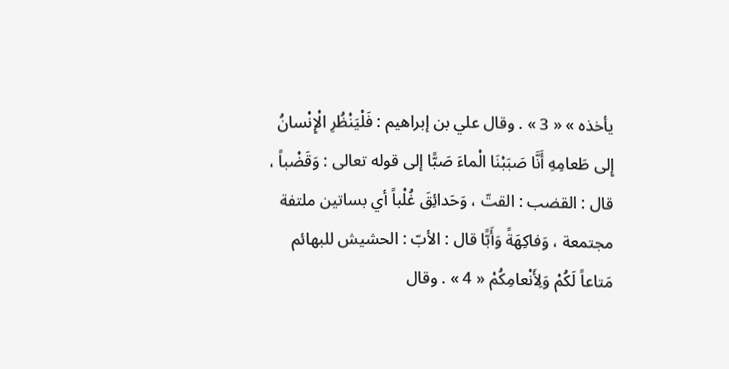يأخذه » « 3 » . وقال علي بن إبراهيم : فَلْيَنْظُرِ الْإِنْسانُ إِلى طَعامِهِ أَنَّا صَبَبْنَا الْماءَ صَبًّا إلى قوله تعالى : وَقَضْباً ، قال : القضب : القتّ ، وَحَدائِقَ غُلْباً أي بساتين ملتفة مجتمعة ، وَفاكِهَةً وَأَبًّا قال : الأبّ : الحشيش للبهائم مَتاعاً لَكُمْ وَلِأَنْعامِكُمْ « 4 » . وقال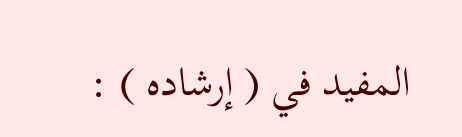المفيد في ( إرشاده ) :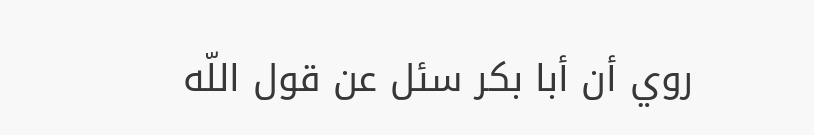روي أن أبا بكر سئل عن قول اللّه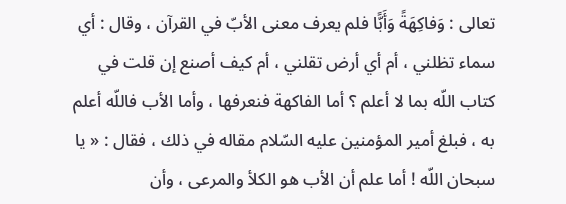تعالى : وَفاكِهَةً وَأَبًّا فلم يعرف معنى الأبّ في القرآن ، وقال : أي سماء تظلني ، أم أي أرض تقلني ، أم كيف أصنع إن قلت في كتاب اللّه بما لا أعلم ؟ أما الفاكهة فنعرفها ، وأما الأب فاللّه أعلم به ، فبلغ أمير المؤمنين عليه السّلام مقاله في ذلك ، فقال : « يا سبحان اللّه ! أما علم أن الأب هو الكلأ والمرعى ، وأن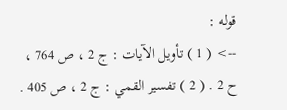قوله :
--> ( 1 ) تأويل الآيات : ج 2 ، ص 764 ، ح 2 . ( 2 ) تفسير القمي : ج 2 ، ص 405 .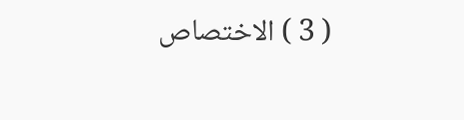( 3 ) الاختصاص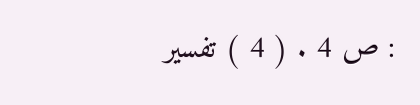: ص 4 . ( 4 ) تفسير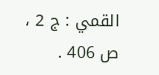القمي : ج 2 ، ص 406 .